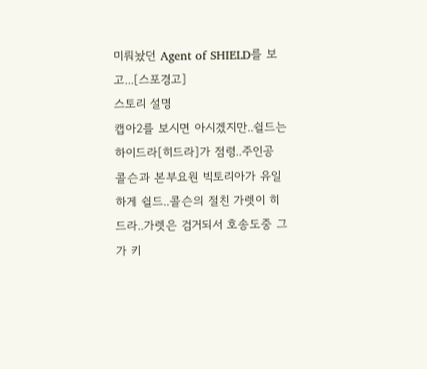미뤄놨던 Agent of SHIELD를 보고...[스포경고]
스토리 설명
캡아2를 보시면 아시겠지만..쉴드는 하이드라[히드라]가 점령..주인공 콜슨과 본부요원 빅토리아가 유일하게 쉴드..콜슨의 절친 가렛이 히드라..가렛은 검거되서 호송도중 그가 키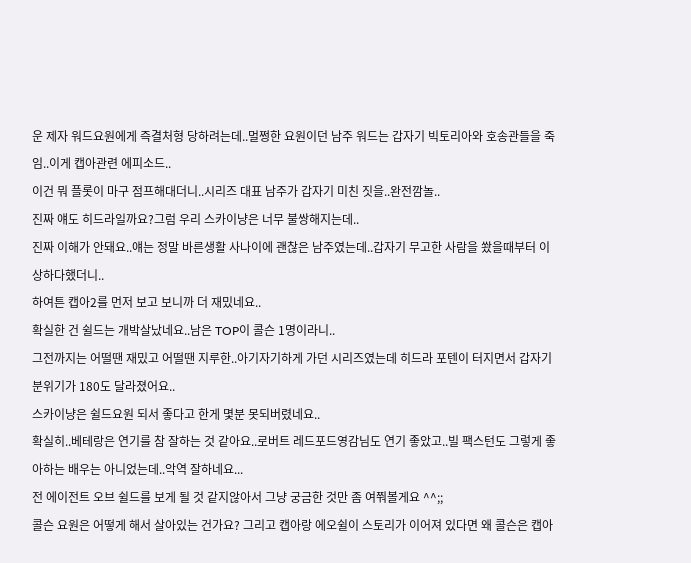운 제자 워드요원에게 즉결처형 당하려는데..멀쩡한 요원이던 남주 워드는 갑자기 빅토리아와 호송관들을 죽임..이게 캡아관련 에피소드..
이건 뭐 플롯이 마구 점프해대더니..시리즈 대표 남주가 갑자기 미친 짓을..완전깜놀..
진짜 얘도 히드라일까요?그럼 우리 스카이냥은 너무 불쌍해지는데..
진짜 이해가 안돼요..얘는 정말 바른생활 사나이에 괜찮은 남주였는데..갑자기 무고한 사람을 쐈을때부터 이상하다했더니..
하여튼 캡아2를 먼저 보고 보니까 더 재밌네요..
확실한 건 쉴드는 개박살났네요..남은 TOP이 콜슨 1명이라니..
그전까지는 어떨땐 재밌고 어떨땐 지루한..아기자기하게 가던 시리즈였는데 히드라 포텐이 터지면서 갑자기 분위기가 180도 달라졌어요..
스카이냥은 쉴드요원 되서 좋다고 한게 몇분 못되버렸네요..
확실히..베테랑은 연기를 참 잘하는 것 같아요..로버트 레드포드영감님도 연기 좋았고..빌 팩스턴도 그렇게 좋아하는 배우는 아니었는데..악역 잘하네요...
전 에이전트 오브 쉴드를 보게 될 것 같지않아서 그냥 궁금한 것만 좀 여쭤볼게요 ^^;;
콜슨 요원은 어떻게 해서 살아있는 건가요? 그리고 캡아랑 에오쉴이 스토리가 이어져 있다면 왜 콜슨은 캡아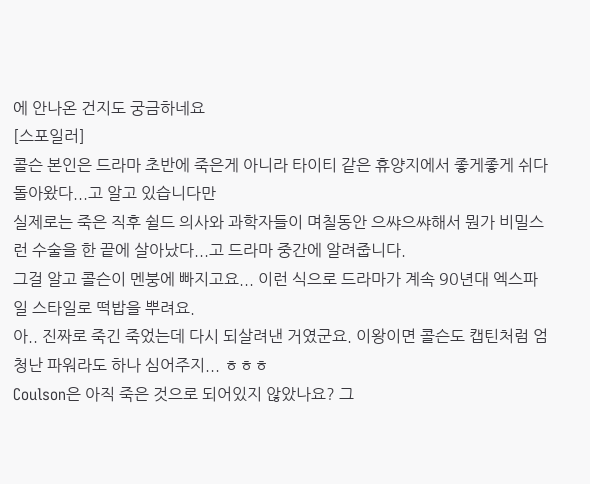에 안나온 건지도 궁금하네요
[스포일러]
콜슨 본인은 드라마 초반에 죽은게 아니라 타이티 같은 휴양지에서 좋게좋게 쉬다 돌아왔다...고 알고 있습니다만
실제로는 죽은 직후 쉴드 의사와 과학자들이 며칠동안 으쌰으쌰해서 뭔가 비밀스런 수술을 한 끝에 살아났다...고 드라마 중간에 알려줍니다.
그걸 알고 콜슨이 멘붕에 빠지고요... 이런 식으로 드라마가 계속 90년대 엑스파일 스타일로 떡밥을 뿌려요.
아.. 진짜로 죽긴 죽었는데 다시 되살려낸 거였군요. 이왕이면 콜슨도 캡틴처럼 엄청난 파워라도 하나 심어주지... ㅎㅎㅎ
Coulson은 아직 죽은 것으로 되어있지 않았나요? 그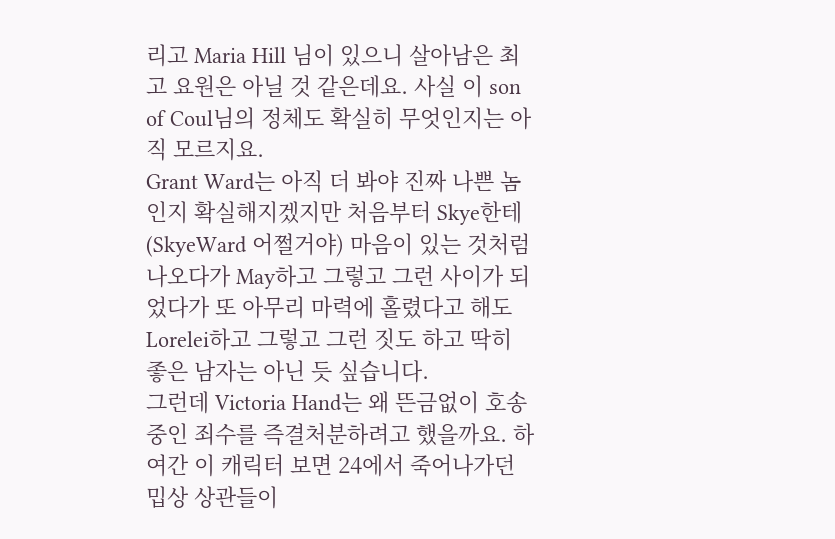리고 Maria Hill 님이 있으니 살아남은 최고 요원은 아닐 것 같은데요. 사실 이 son of Coul님의 정체도 확실히 무엇인지는 아직 모르지요.
Grant Ward는 아직 더 봐야 진짜 나쁜 놈인지 확실해지겠지만 처음부터 Skye한테 (SkyeWard 어쩔거야) 마음이 있는 것처럼 나오다가 May하고 그렇고 그런 사이가 되었다가 또 아무리 마력에 홀렸다고 해도 Lorelei하고 그렇고 그런 짓도 하고 딱히 좋은 남자는 아닌 듯 싶습니다.
그런데 Victoria Hand는 왜 뜬금없이 호송중인 죄수를 즉결처분하려고 했을까요. 하여간 이 캐릭터 보면 24에서 죽어나가던 밉상 상관들이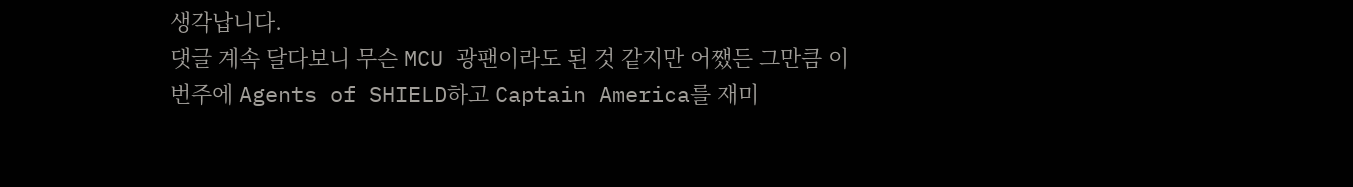생각납니다.
댓글 계속 달다보니 무슨 MCU 광팬이라도 된 것 같지만 어쨌든 그만큼 이번주에 Agents of SHIELD하고 Captain America를 재미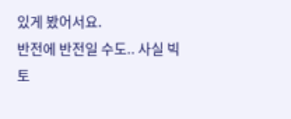있게 봤어서요.
반전에 반전일 수도.. 사실 빅토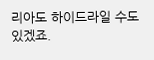리아도 하이드라일 수도 있겠죠.